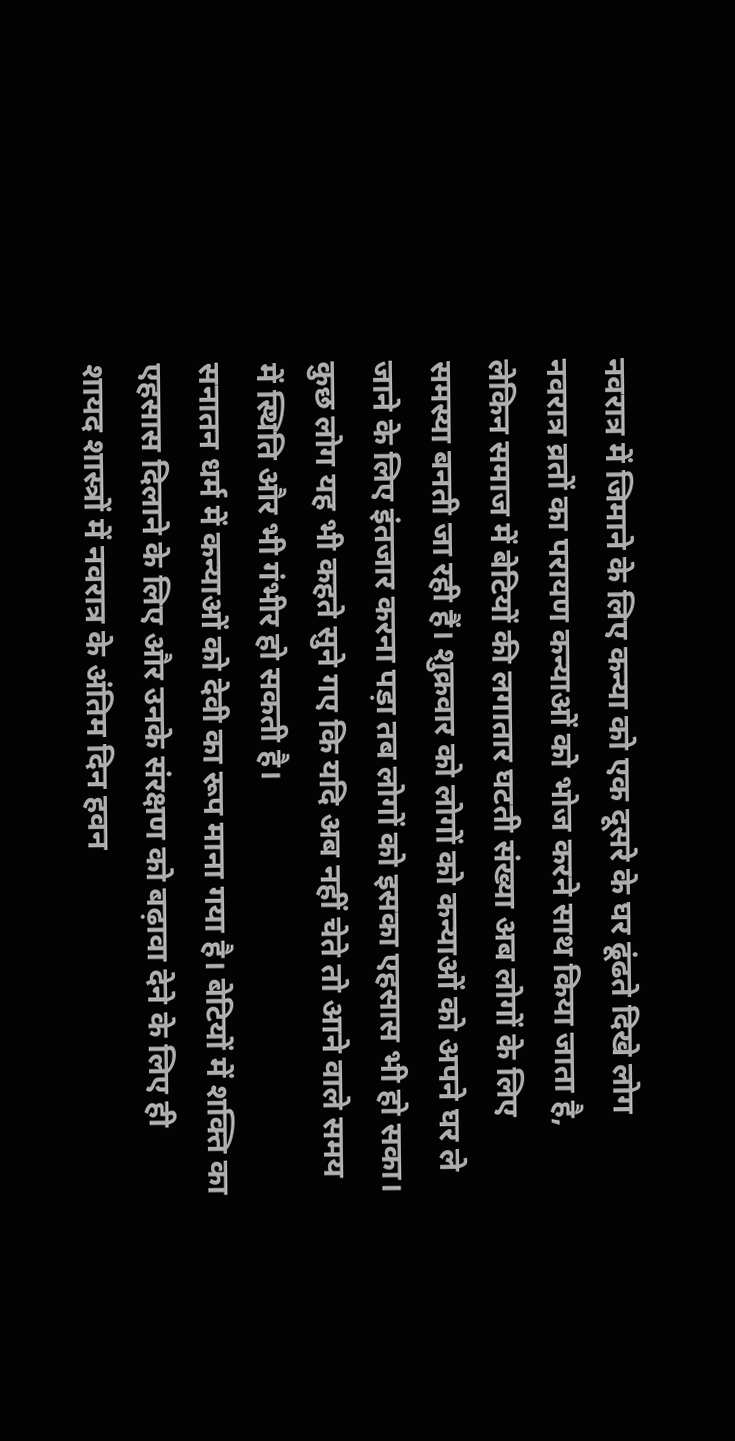नवरात्र में जिमाने के लिए कन्या को एक दूसरे के घर ढूंढते दिखे लोग
नवरात्र व्रतों का परायण कन्याओं को भोज करने साथ किया जाता है, लेकिन समाज में बेटियों की लगातार घटती संख्या अब लोगों के लिए समस्या बनती जा रही हैं। शुक्रवार को लोगों को कन्याओं को अपने घर ले जाने के लिए इंतजार करना पड़ा तब लोगों को इसका एहसास भी हो सका। कुछ लोग यह भी कहते सुने गए कि यदि अब नहीं चेते तो आने वाले समय में स्थिति और भी गंभीर हो सकती है।
सनातन धर्म में कन्याओं को देवी का रूप माना गया है। बेटियों में शक्ति का एहसास दिलाने के लिए और उनके संरक्षण को बढ़ावा देने के लिए ही शायद शास्त्रों में नवरात्र के अंतिम दिन हवन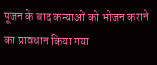पूजन के बाद कन्याओं को भोजन कराने का प्रावधान किया गया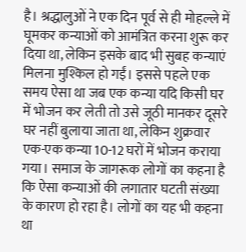है। श्रद्धालुओं ने एक दिन पूर्व से ही मोहल्ले में घूमकर कन्याओं को आमंत्रित करना शुरू कर दिया था, लेकिन इसके बाद भी सुबह कन्याएं मिलना मुश्किल हो गईं। इससे पहले एक समय ऐसा था जब एक कन्या यदि किसी घर में भोजन कर लेती तो उसे जूठी मानकर दूसरे घर नहीं बुलाया जाता था, लेकिन शुक्रवार एक-एक कन्या 10-12 घरों में भोजन कराया गया। समाज के जागरूक लोगों का कहना है कि ऐसा कन्याओं की लगातार घटती संख्या के कारण हो रहा है। लोगों का यह भी कहना था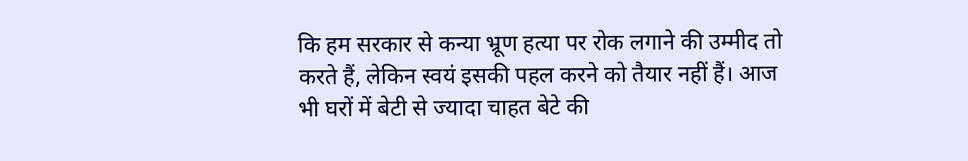कि हम सरकार से कन्या भ्रूण हत्या पर रोक लगाने की उम्मीद तो करते हैं, लेकिन स्वयं इसकी पहल करने को तैयार नहीं हैं। आज भी घरों में बेटी से ज्यादा चाहत बेटे की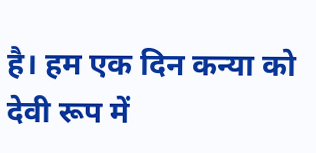है। हम एक दिन कन्या को देवी रूप में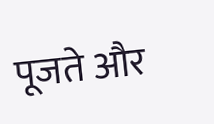पूजते और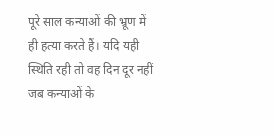पूरे साल कन्याओं की भ्रूण में ही हत्या करते हैं। यदि यही स्थिति रही तो वह दिन दूर नहीं जब कन्याओं के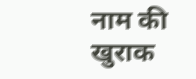नाम की खुराक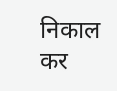निकाल कर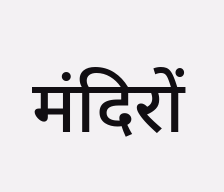मंदिरों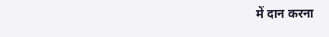में दान करना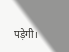पड़ेगी।